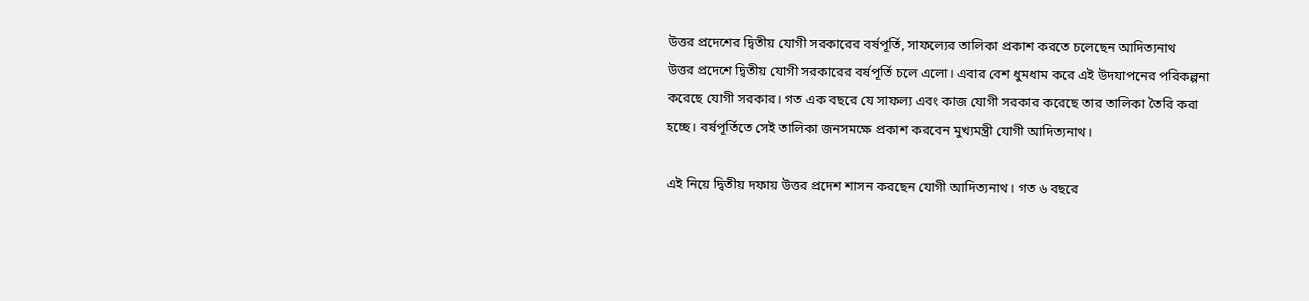উত্তর প্রদেশের দ্বিতীয় যোগী সরকারের বর্ষপূর্তি, সাফল্যের তালিকা প্রকাশ করতে চলেছেন আদিত্যনাথ
উত্তর প্রদেশে দ্বিতীয় যোগী সরকারের বর্ষপূর্তি চলে এলো। এবার বেশ ধুমধাম করে এই উদযাপনের পরিকল্পনা করেছে যোগী সরকার। গত এক বছরে যে সাফল্য এবং কাজ যোগী সরকার করেছে তার তালিকা তৈরি করা হচ্ছে। বর্ষপূর্তিতে সেই তালিকা জনসমক্ষে প্রকাশ করবেন মুখ্যমন্ত্রী যোগী আদিত্যনাথ।

এই নিয়ে দ্বিতীয় দফায় উত্তর প্রদেশ শাসন করছেন যোগী আদিত্যনাথ। গত ৬ বছরে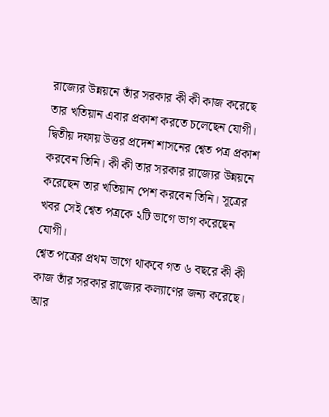রাজ্যের উন্নয়নে তাঁর সরকার কী কী কাজ করেছে তার খতিয়ান এবার প্রকাশ করতে চলেছেন যোগী। দ্বিতীয় দফায় উত্তর প্রদেশ শাসনের শ্বেত পত্র প্রকাশ করবেন তিনি। কী কী তার সরকার রাজ্যের উন্নয়নে করেছেন তার খতিয়ান পেশ করবেন তিনি। সূত্রের খবর সেই শ্বেত পত্রকে ২টি ভাগে ভাগ করেছেন যোগী।
শ্বেত পত্রের প্রথম ভাগে থাকবে গত ৬ বছরে কী কী কাজ তাঁর সরকার রাজ্যের কল্যাণের জন্য করেছে। আর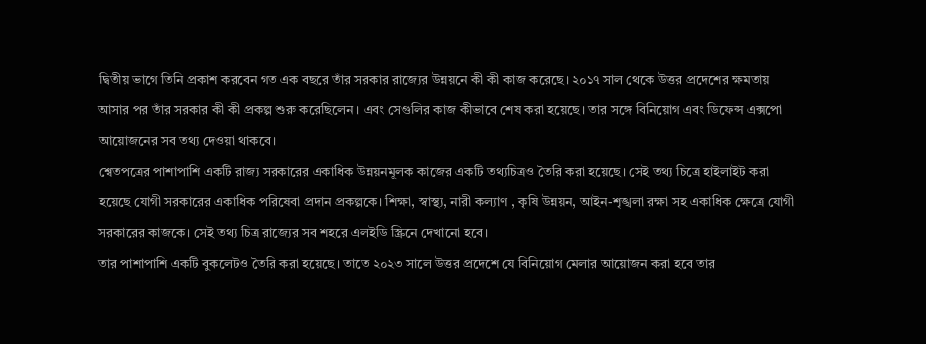দ্বিতীয় ভাগে তিনি প্রকাশ করবেন গত এক বছরে তাঁর সরকার রাজ্যের উন্নয়নে কী কী কাজ করেছে। ২০১৭ সাল থেকে উত্তর প্রদেশের ক্ষমতায় আসার পর তাঁর সরকার কী কী প্রকল্প শুরু করেছিলেন। এবং সেগুলির কাজ কীভাবে শেষ করা হয়েছে। তার সঙ্গে বিনিয়োগ এবং ডিফেন্স এক্সপো আয়োজনের সব তথ্য দেওয়া থাকবে।
শ্বেতপত্রের পাশাপাশি একটি রাজ্য সরকারের একাধিক উন্নয়নমূলক কাজের একটি তথ্যচিত্রও তৈরি করা হয়েছে। সেই তথ্য চিত্রে হাইলাইট করা হয়েছে যোগী সরকারের একাধিক পরিষেবা প্রদান প্রকল্পকে। শিক্ষা, স্বাস্থ্য, নারী কল্যাণ , কৃষি উন্নয়ন, আইন-শৃঙ্খলা রক্ষা সহ একাধিক ক্ষেত্রে যোগী সরকারের কাজকে। সেই তথ্য চিত্র রাজ্যের সব শহরে এলইডি স্ক্রিনে দেখানো হবে।
তার পাশাপাশি একটি বুকলেটও তৈরি করা হয়েছে। তাতে ২০২৩ সালে উত্তর প্রদেশে যে বিনিয়োগ মেলার আয়োজন করা হবে তার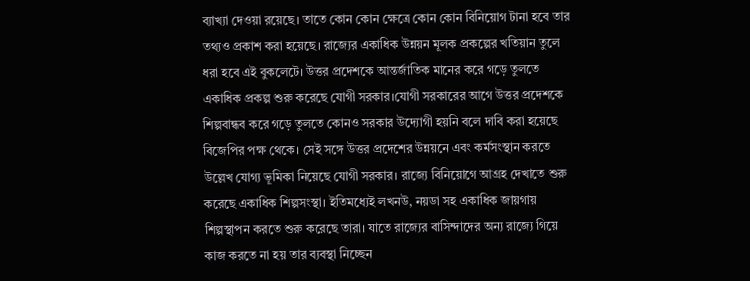ব্যাখ্যা দেওয়া রয়েছে। তাতে কোন কোন ক্ষেত্রে কোন কোন বিনিয়োগ টানা হবে তার তথ্যও প্রকাশ করা হয়েছে। রাজ্যের একাধিক উন্নয়ন মূলক প্রকল্পের খতিয়ান তুলে ধরা হবে এই বুকলেটে। উত্তর প্রদেশকে আন্তর্জাতিক মানের করে গড়ে তুলতে একাধিক প্রকল্প শুরু করেছে যোগী সরকার।যোগী সরকারের আগে উত্তর প্রদেশকে শিল্পবান্ধব করে গড়ে তুলতে কোনও সরকার উদ্যোগী হয়নি বলে দাবি করা হয়েছে বিজেপির পক্ষ থেকে। সেই সঙ্গে উত্তর প্রদেশের উন্নয়নে এবং কর্মসংস্থান করতে উল্লেখ যোগ্য ভূমিকা নিয়েছে যোগী সরকার। রাজ্যে বিনিয়োগে আগ্রহ দেখাতে শুরু করেছে একাধিক শিল্পসংস্থা। ইতিমধ্যেই লখনউ, নয়ডা সহ একাধিক জায়গায় শিল্পস্থাপন করতে শুরু করেছে তারা। যাতে রাজ্যের বাসিন্দাদের অন্য রাজ্যে গিয়ে কাজ করতে না হয় তার ব্যবস্থা নিচ্ছেন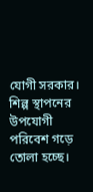যোগী সরকার।
শিল্প স্থাপনের উপযোগী পরিবেশ গড়ে তোলা হচ্ছে।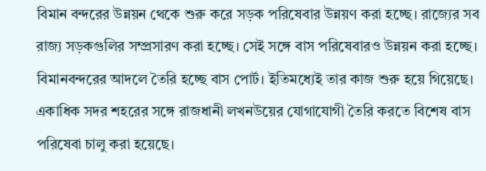বিমান বন্দরের উন্নয়ন থেকে শুরু করে সড়ক পরিষেবার উন্নয়ণ করা হচ্ছে। রাজ্যের সব রাজ্য সড়কগুলির সম্প্রসারণ করা হচ্ছে। সেই সঙ্গে বাস পরিষেবারও উন্নয়ন করা হচ্ছে। বিমানবন্দরের আদলে তৈরি হচ্ছে বাস পোর্ট। ইতিমধ্যেই তার কাজ শুরু হয়ে গিয়েছে। একাধিক সদর শহরের সঙ্গে রাজধানী লখনউয়ের যোগাযোগী তৈরি করতে বিশেষ বাস পরিষেবা চালু করা হয়েছে।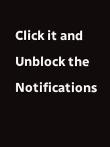Click it and Unblock the Notifications